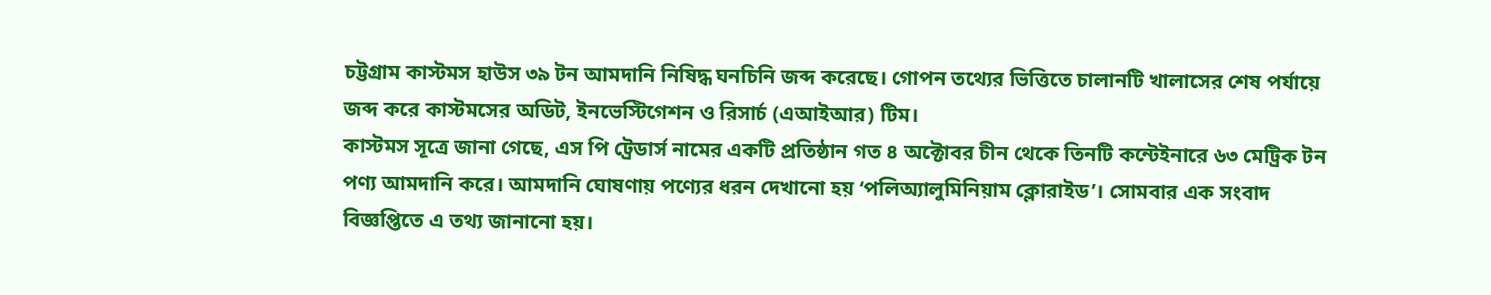চট্টগ্রাম কাস্টমস হাউস ৩৯ টন আমদানি নিষিদ্ধ ঘনচিনি জব্দ করেছে। গোপন তথ্যের ভিত্তিতে চালানটি খালাসের শেষ পর্যায়ে জব্দ করে কাস্টমসের অডিট, ইনভেস্টিগেশন ও রিসার্চ (এআইআর) টিম।
কাস্টমস সূত্রে জানা গেছে, এস পি ট্রেডার্স নামের একটি প্রতিষ্ঠান গত ৪ অক্টোবর চীন থেকে তিনটি কন্টেইনারে ৬৩ মেট্রিক টন পণ্য আমদানি করে। আমদানি ঘোষণায় পণ্যের ধরন দেখানো হয় ‘পলিঅ্যালুমিনিয়াম ক্লোরাইড’। সোমবার এক সংবাদ বিজ্ঞপ্তিতে এ তথ্য জানানো হয়।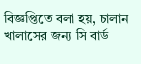বিজ্ঞপ্তিতে বলা হয়, চালান খালাসের জন্য সি বার্ড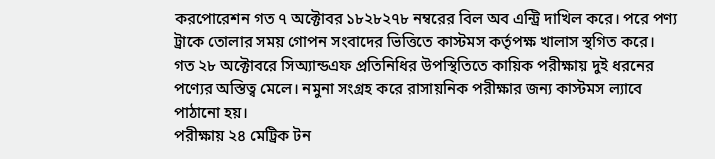করপোরেশন গত ৭ অক্টোবর ১৮২৮২৭৮ নম্বরের বিল অব এন্ট্রি দাখিল করে। পরে পণ্য ট্রাকে তোলার সময় গোপন সংবাদের ভিত্তিতে কাস্টমস কর্তৃপক্ষ খালাস স্থগিত করে।
গত ২৮ অক্টোবরে সিঅ্যান্ডএফ প্রতিনিধির উপস্থিতিতে কায়িক পরীক্ষায় দুই ধরনের পণ্যের অস্তিত্ব মেলে। নমুনা সংগ্রহ করে রাসায়নিক পরীক্ষার জন্য কাস্টমস ল্যাবে পাঠানো হয়।
পরীক্ষায় ২৪ মেট্রিক টন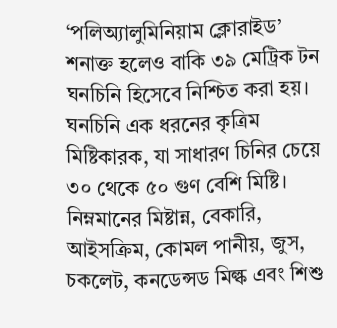‘পলিঅ্যালুমিনিয়াম ক্লোরাইড’ শনাক্ত হলেও বাকি ৩৯ মেট্রিক টন ঘনচিনি হিসেবে নিশ্চিত করা হয়। ঘনচিনি এক ধরনের কৃত্রিম মিষ্টিকারক, যা সাধারণ চিনির চেয়ে ৩০ থেকে ৫০ গুণ বেশি মিষ্টি।
নিম্নমানের মিষ্টান্ন, বেকারি, আইসক্রিম, কোমল পানীয়, জুস, চকলেট, কনডেন্সড মিল্ক এবং শিশু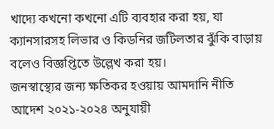খাদ্যে কখনো কখনো এটি ব্যবহার করা হয়, যা ক্যানসারসহ লিভার ও কিডনির জটিলতার ঝুঁকি বাড়ায় বলেও বিজ্ঞপ্তিতে উল্লেখ করা হয়।
জনস্বাস্থ্যের জন্য ক্ষতিকর হওয়ায় আমদানি নীতি আদেশ ২০২১-২০২৪ অনুযায়ী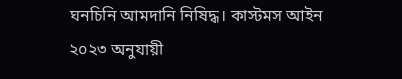ঘনচিনি আমদানি নিষিদ্ধ। কাস্টমস আইন ২০২৩ অনুযায়ী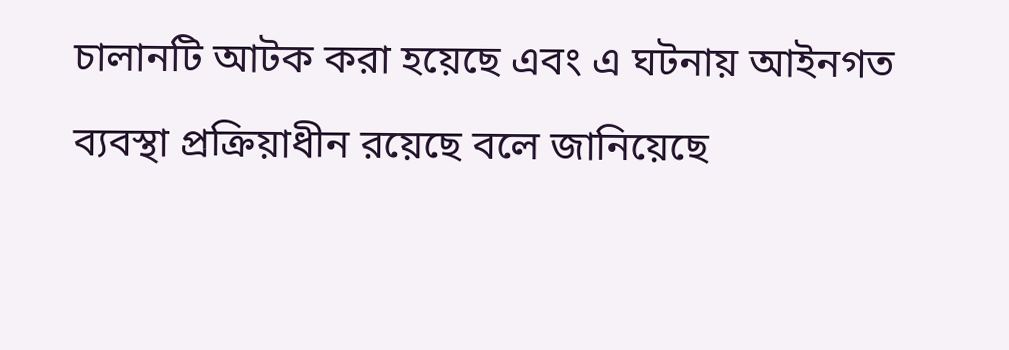চালানটি আটক করা হয়েছে এবং এ ঘটনায় আইনগত ব্যবস্থা প্রক্রিয়াধীন রয়েছে বলে জানিয়েছে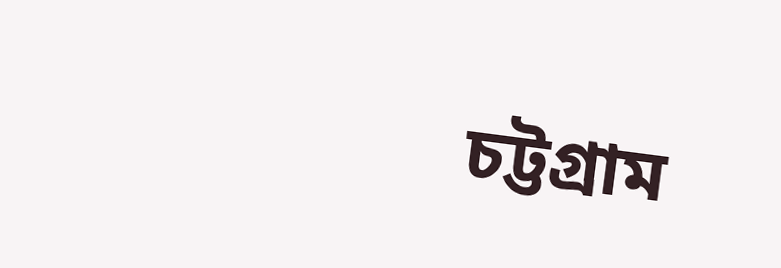চট্টগ্রাম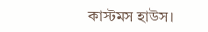কাস্টমস হাউস।